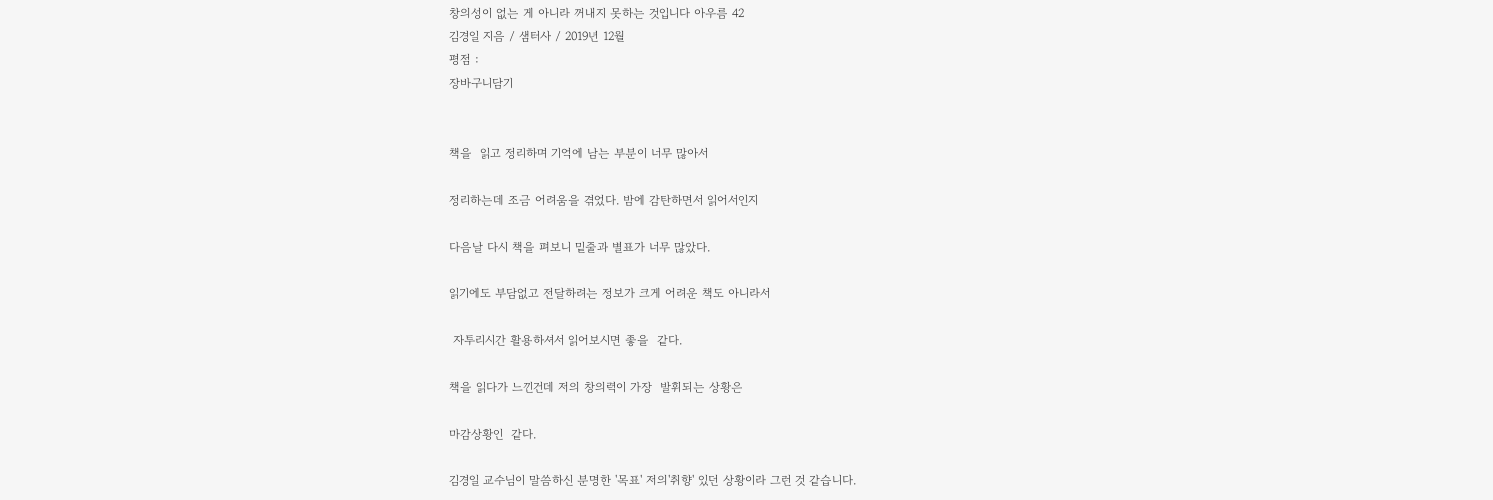창의성이 없는 게 아니라 꺼내지 못하는 것입니다 아우름 42
김경일 지음 / 샘터사 / 2019년 12월
평점 :
장바구니담기


책을  읽고 정리하며 기억에 남는 부분이 너무 많아서

정리하는데 조금 어려움을 겪었다. 밤에 감탄하면서 읽어서인지

다음날 다시 책을 펴보니 밑줄과 별표가 너무 많았다.

읽기에도 부담없고 전달하려는 정보가 크게 어려운 책도 아니라서

 자투리시간 활용하셔서 읽어보시면 좋을  같다.

책을 읽다가 느낀건데 저의 창의력이 가장  발휘되는 상황은

마감상황인  같다.

김경일 교수님이 말씀하신 분명한 '목표' 저의'취향' 있던 상황이라 그런 것 같습니다.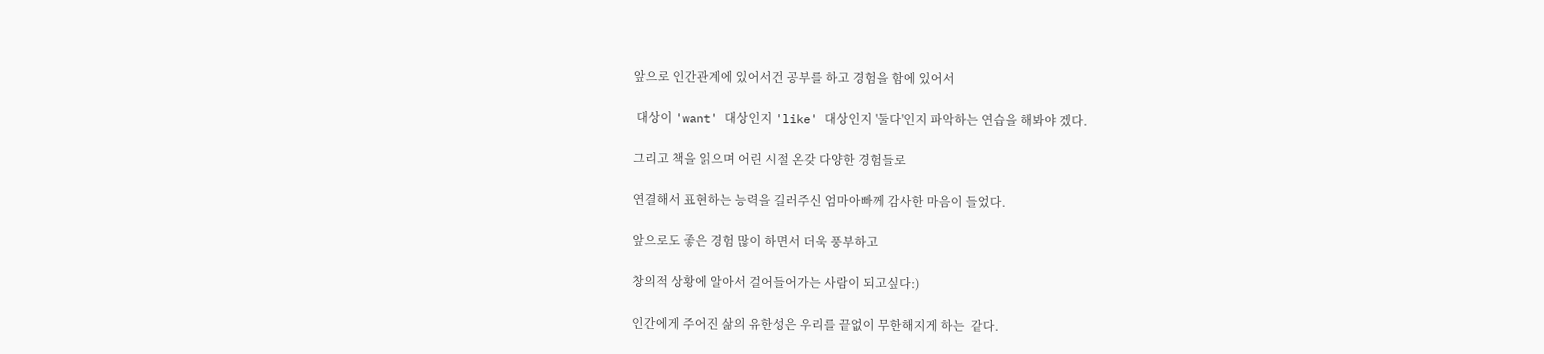앞으로 인간관계에 있어서건 공부를 하고 경험을 함에 있어서

 대상이 'want' 대상인지 'like' 대상인지 '둘다'인지 파악하는 연습을 해봐야 겠다.

그리고 책을 읽으며 어린 시절 온갖 다양한 경험들로

연결해서 표현하는 능력을 길러주신 엄마아빠께 감사한 마음이 들었다.

앞으로도 좋은 경험 많이 하면서 더욱 풍부하고

창의적 상황에 알아서 걸어들어가는 사람이 되고싶다:)

인간에게 주어진 삶의 유한성은 우리를 끝없이 무한해지게 하는  같다.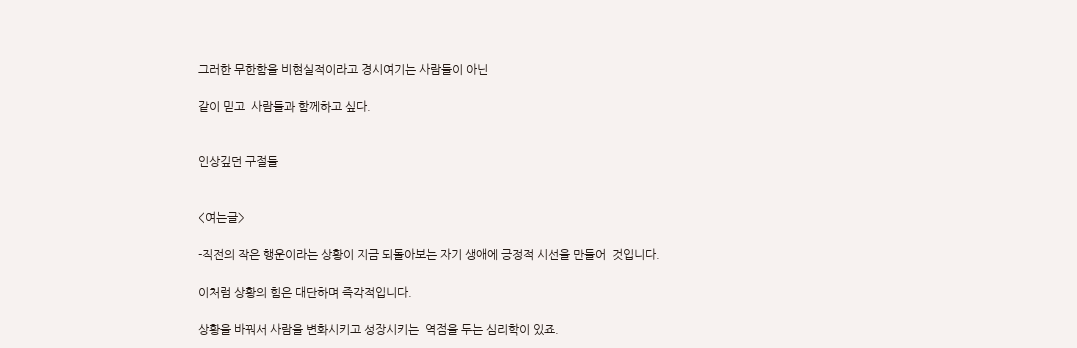그러한 무한함을 비현실적이라고 경시여기는 사람들이 아닌

같이 믿고  사람들과 함께하고 싶다.


인상깊던 구절들


<여는글>

-직전의 작은 행운이라는 상황이 지금 되돌아보는 자기 생애에 긍정적 시선을 만들어  것입니다.

이처럼 상황의 힘은 대단하며 즉각적입니다.

상황을 바꿔서 사람을 변화시키고 성장시키는  역점을 두는 심리학이 있죠.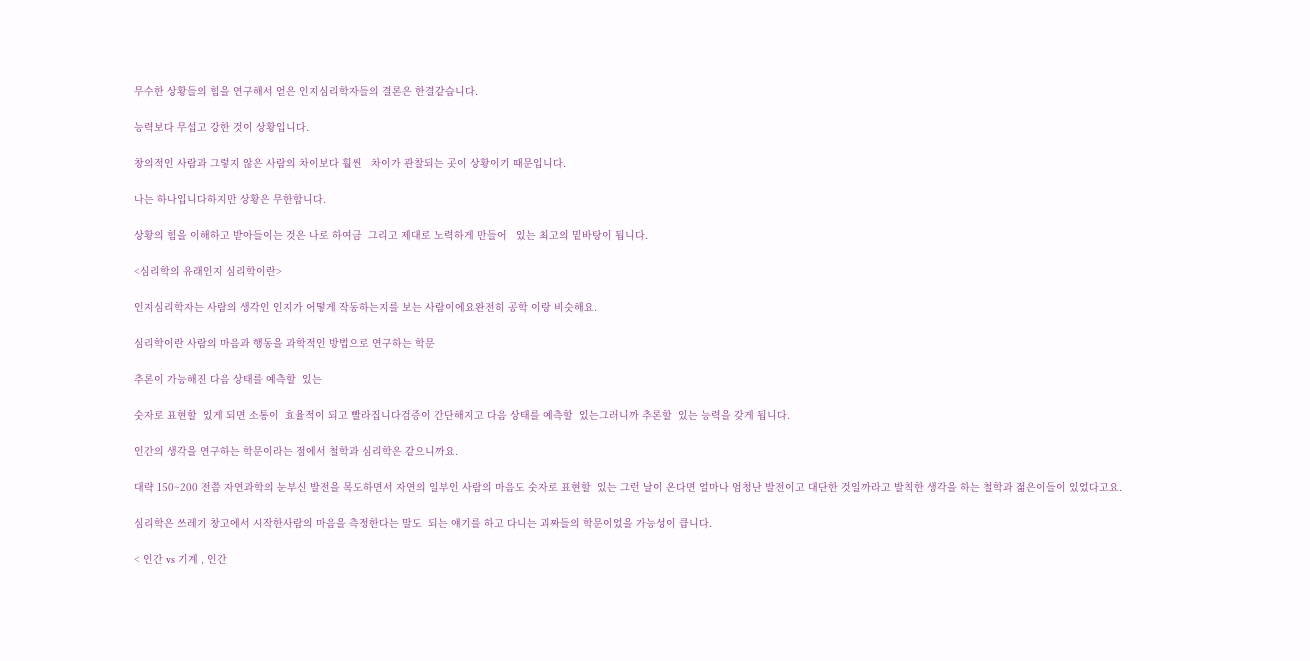무수한 상황들의 힘을 연구해서 얻은 인지심리학자들의 결론은 한결같습니다.

능력보다 무섭고 강한 것이 상황입니다.

창의적인 사람과 그렇지 않은 사람의 차이보다 훨씬   차이가 관찰되는 곳이 상황이기 때문입니다.

나는 하나입니다하지만 상황은 무한합니다.

상황의 힘을 이해하고 받아들이는 것은 나로 하여금  그리고 제대로 노력하게 만들어   있는 최고의 밑바탕이 됩니다.

<심리학의 유래인지 심리학이란>

인지심리학자는 사람의 생각인 인지가 어떻게 작동하는지를 보는 사람이에요완전히 공학 이랑 비슷해요.

심리학이란 사람의 마음과 행동을 과학적인 방법으로 연구하는 학문

추론이 가능해진 다음 상태를 예측할  있는

숫자로 표현할  있게 되면 소통이  효율적이 되고 빨라집니다검증이 간단해지고 다음 상태를 예측할  있는그러니까 추론할  있는 능력을 갖게 됩니다.

인간의 생각을 연구하는 학문이라는 점에서 철학과 심리학은 같으니까요.

대략 150~200 전쯤 자연과학의 눈부신 발전을 목도하면서 자연의 일부인 사람의 마음도 숫자로 표현할  있는 그런 날이 온다면 얼마나 엄청난 발전이고 대단한 것일까라고 발칙한 생각을 하는 철학과 젊은이들이 있었다고요.

심리학은 쓰레기 창고에서 시작한사람의 마음을 측정한다는 말도  되는 얘기를 하고 다니는 괴짜들의 학문이었을 가능성이 큽니다.

< 인간 vs 기계 , 인간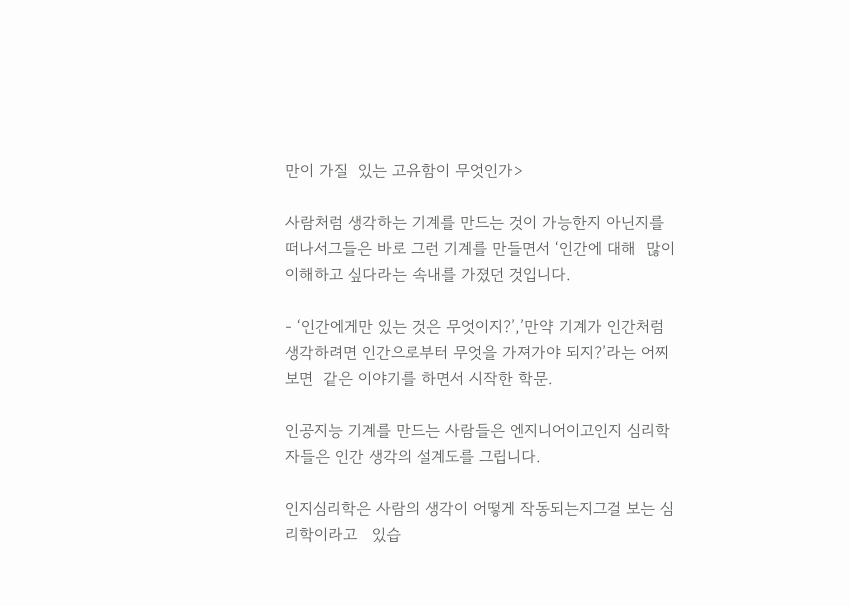만이 가질  있는 고유함이 무엇인가>

사람처럼 생각하는 기계를 만드는 것이 가능한지 아닌지를 떠나서그들은 바로 그런 기계를 만들면서 ‘인간에 대해  많이 이해하고 싶다라는 속내를 가졌던 것입니다.

- ‘인간에게만 있는 것은 무엇이지?’,’만약 기계가 인간처럼 생각하려면 인간으로부터 무엇을 가져가야 되지?’라는 어찌 보면  같은 이야기를 하면서 시작한 학문.

인공지능 기계를 만드는 사람들은 엔지니어이고인지 심리학자들은 인간 생각의 설계도를 그립니다.

인지심리학은 사람의 생각이 어떻게 작동되는지그걸 보는 심리학이라고   있습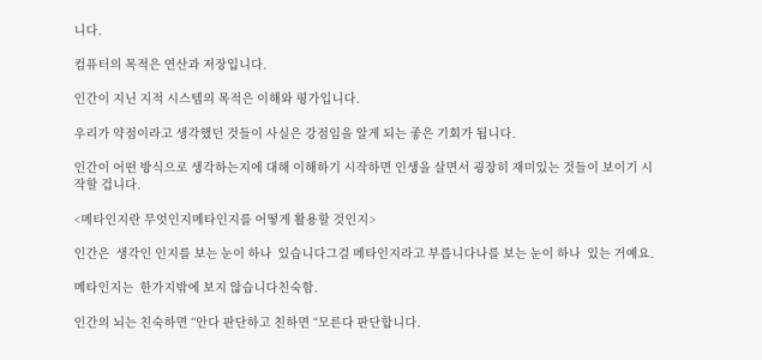니다.

컴퓨터의 목적은 연산과 저장입니다.

인간이 지닌 지적 시스템의 목적은 이해와 평가입니다.

우리가 약점이라고 생각했던 것들이 사실은 강점임을 알게 되는 좋은 기회가 됩니다.

인간이 어떤 방식으로 생각하는지에 대해 이해하기 시작하면 인생을 살면서 굉장히 재미있는 것들이 보이기 시작할 겁니다.

<메타인지란 무엇인지메타인지를 어떻게 활용할 것인지>

인간은  생각인 인지를 보는 눈이 하나  있습니다그걸 메타인지라고 부릅니다나를 보는 눈이 하나  있는 거예요.

메타인지는  한가지밖에 보지 않습니다친숙함.

인간의 뇌는 친숙하면 “안다 판단하고 친하면 “모른다 판단합니다.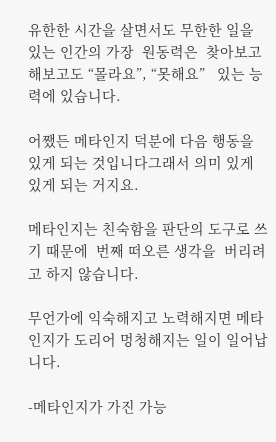유한한 시간을 살면서도 무한한 일을   있는 인간의 가장  원동력은  찾아보고 해보고도 “몰라요”, “못해요”   있는 능력에 있습니다.

어쨌든 메타인지 덕분에 다음 행동을   있게 되는 것입니다그래서 의미 있게   있게 되는 거지요.

메타인지는 친숙함을 판단의 도구로 쓰기 때문에  번째 떠오른 생각을  버리려고 하지 않습니다.

무언가에 익숙해지고 노력해지면 메타인지가 도리어 멍청해지는 일이 일어납니다.

-메타인지가 가진 가능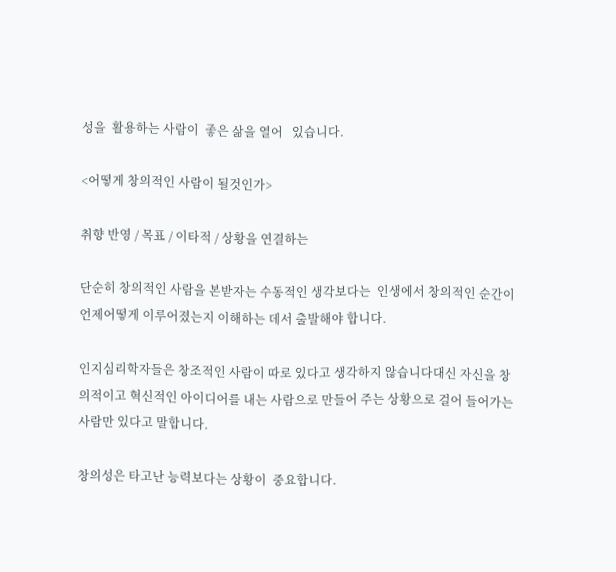성을  활용하는 사람이  좋은 삶을 열어   있습니다.

<어떻게 창의적인 사람이 될것인가>

취향 반영 / 목표 / 이타적 / 상황을 연결하는

단순히 창의적인 사람을 본받자는 수동적인 생각보다는  인생에서 창의적인 순간이 언제어떻게 이루어졌는지 이해하는 데서 출발해야 합니다.

인지심리학자들은 창조적인 사람이 따로 있다고 생각하지 않습니다대신 자신을 창의적이고 혁신적인 아이디어를 내는 사람으로 만들어 주는 상황으로 걸어 들어가는 사람만 있다고 말합니다.

창의성은 타고난 능력보다는 상황이  중요합니다.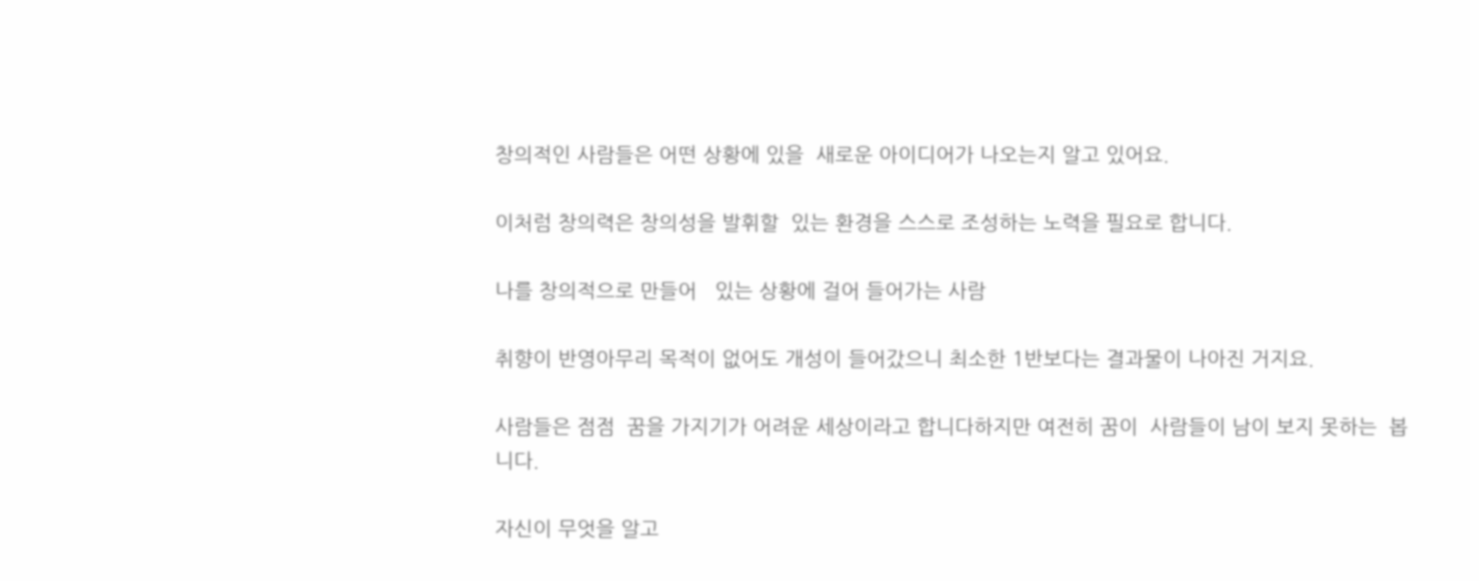창의적인 사람들은 어떤 상황에 있을  새로운 아이디어가 나오는지 알고 있어요.

이처럼 창의력은 창의성을 발휘할  있는 환경을 스스로 조성하는 노력을 필요로 합니다.

나를 창의적으로 만들어   있는 상황에 걸어 들어가는 사람

취향이 반영아무리 목적이 없어도 개성이 들어갔으니 최소한 1반보다는 결과물이 나아진 거지요.

사람들은 점점  꿈을 가지기가 어려운 세상이라고 합니다하지만 여전히 꿈이  사람들이 남이 보지 못하는  봅니다.

자신이 무엇을 알고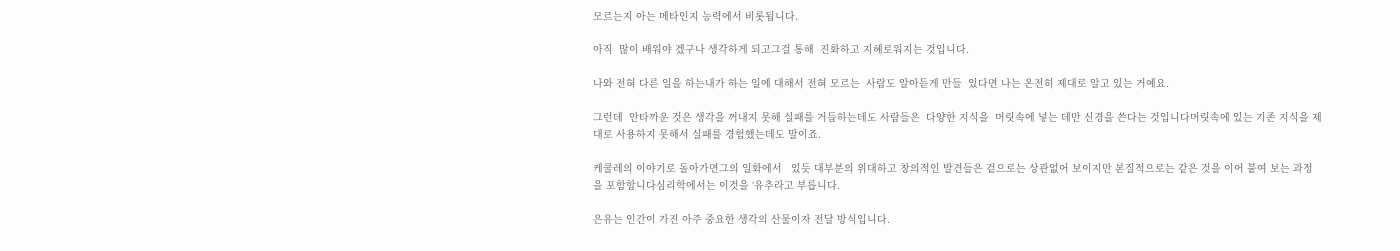모르는지 아는 메타인지 능력에서 비롯됩니다.

아직  많이 배워야 겠구나 생각하게 되고그걸 통해  진화하고 지혜로워지는 것입니다.

나와 전혀 다른 일을 하는내가 하는 일에 대해서 전혀 모르는  사람도 알아듣게 만들  있다면 나는 온전히 제대로 알고 있는 거예요.

그런데  안타까운 것은 생각을 꺼내지 못해 실패를 거듭하는데도 사람들은  다양한 지식을  머릿속에 넣는 데만 신경을 쓴다는 것입니다머릿속에 있는 기존 지식을 제대로 사용하지 못해서 실패를 경험했는데도 말이죠.

케쿨레의 이야기로 돌아가면그의 일화에서   있듯 대부분의 위대하고 창의적인 발견들은 겉으로는 상관없어 보이지만 본질적으로는 같은 것을 이어 붙여 보는 과정을 포함합니다심리학에서는 이것을 ‘유추라고 부릅니다.

은유는 인간이 가진 아주 중요한 생각의 산물이자 전달 방식입니다.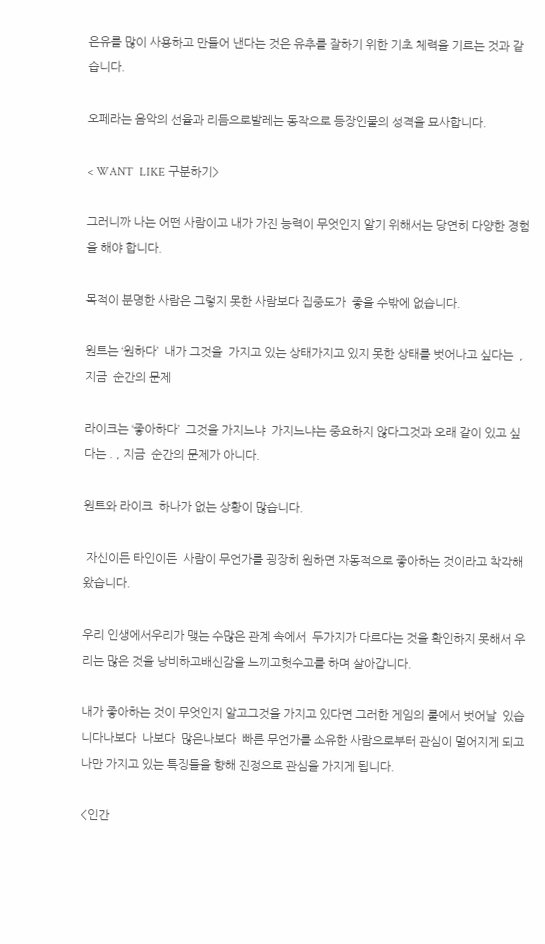은유를 많이 사용하고 만들어 낸다는 것은 유추를 잘하기 위한 기초 체력을 기르는 것과 같습니다.

오페라는 음악의 선율과 리듬으로발레는 동작으로 등장인물의 성격을 묘사합니다.

< WANT  LIKE 구분하기>

그러니까 나는 어떤 사람이고 내가 가진 능력이 무엇인지 알기 위해서는 당연히 다양한 경험을 해야 합니다.

목적이 분명한 사람은 그렇지 못한 사람보다 집중도가  좋을 수밖에 없습니다.

원트는 ‘원하다’  내가 그것을  가지고 있는 상태가지고 있지 못한 상태를 벗어나고 싶다는  , 지금  순간의 문제

라이크는 ‘좋아하다’  그것을 가지느냐  가지느냐는 중요하지 않다그것과 오래 같이 있고 싶다는 . , 지금  순간의 문제가 아니다.

원트와 라이크  하나가 없는 상황이 많습니다.

 자신이든 타인이든  사람이 무언가를 굉장히 원하면 자동적으로 좋아하는 것이라고 착각해왔습니다.

우리 인생에서우리가 맺는 수많은 관계 속에서  두가지가 다르다는 것을 확인하지 못해서 우리는 많은 것을 낭비하고배신감을 느끼고헛수고를 하며 살아갑니다.

내가 좋아하는 것이 무엇인지 알고그것을 가지고 있다면 그러한 게임의 룰에서 벗어날  있습니다나보다  나보다  많은나보다  빠른 무언가를 소유한 사람으로부터 관심이 멀어지게 되고나만 가지고 있는 특징들을 향해 진정으로 관심을 가지게 됩니다.

<인간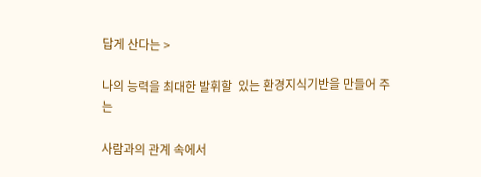답게 산다는 >

나의 능력을 최대한 발휘할  있는 환경지식기반을 만들어 주는

사람과의 관계 속에서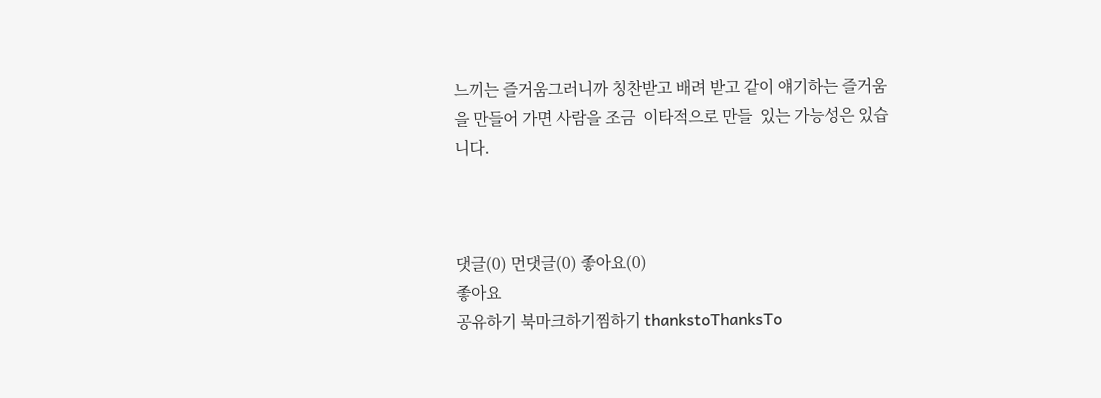느끼는 즐거움그러니까 칭찬받고 배려 받고 같이 얘기하는 즐거움을 만들어 가면 사람을 조금  이타적으로 만들  있는 가능성은 있습니다.



댓글(0) 먼댓글(0) 좋아요(0)
좋아요
공유하기 북마크하기찜하기 thankstoThanksTo